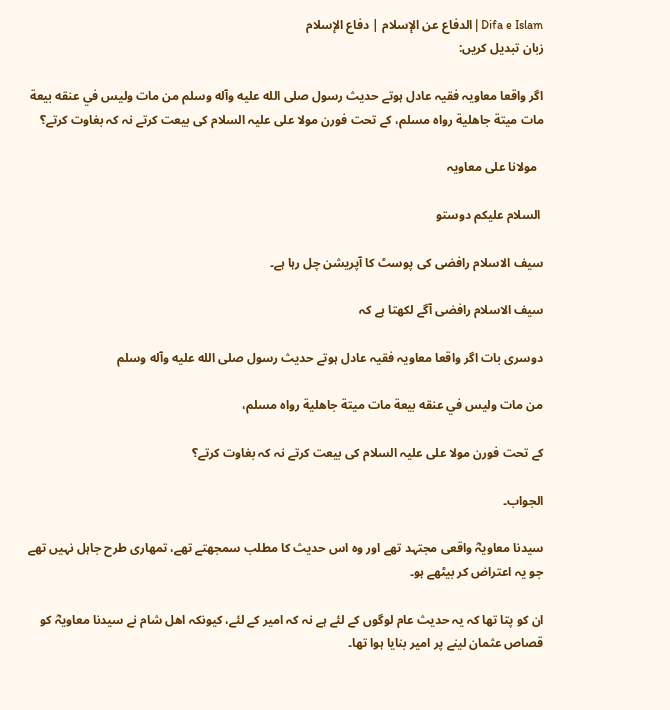Difa e Islam | الدفاع عن الإسلام | دفاع الإسلام
زبان تبدیل کریں:

اگر واقعا معاویہ فقیہ عادل ہوتے حدیث رسول صلی الله عليه وآله وسلم من مات وليس في عنقه بيعة مات ميتة جاهلية رواه مسلم، کے تحت فورن مولا علی علیہ السلام کی بیعت کرتے نہ کہ بغاوت کرتے؟

  مولانا علی معاویہ

 السلام علیکم دوستو

سیف الاسلام رافضی کی پوسٹ کا آپریشن چل رہا ہے۔

سیف الاسلام رافضی آگے لکھتا ہے کہ

دوسری بات اگر واقعا معاویہ فقیہ عادل ہوتے حدیث رسول صلی الله عليه وآله وسلم

من مات وليس في عنقه بيعة مات ميتة جاهلية رواه مسلم،

کے تحت فورن مولا علی علیہ السلام کی بیعت کرتے نہ کہ بغاوت کرتے؟

الجواب۔

سیدنا معاویہؓ واقعی مجتہد تھے اور وہ اس حدیث کا مطلب سمجھتے تھے، تمھاری طرح جاہل نہیں تھے جو یہ اعتراض کر بیٹھے ہو۔

ان کو پتا تھا کہ یہ حدیث عام لوگوں کے لئے ہے نہ کہ امیر کے لئے، کیونکہ اھل شام نے سیدنا معاویہؓ کو قصاص عثمان لینے پر امیر بنایا ہوا تھا۔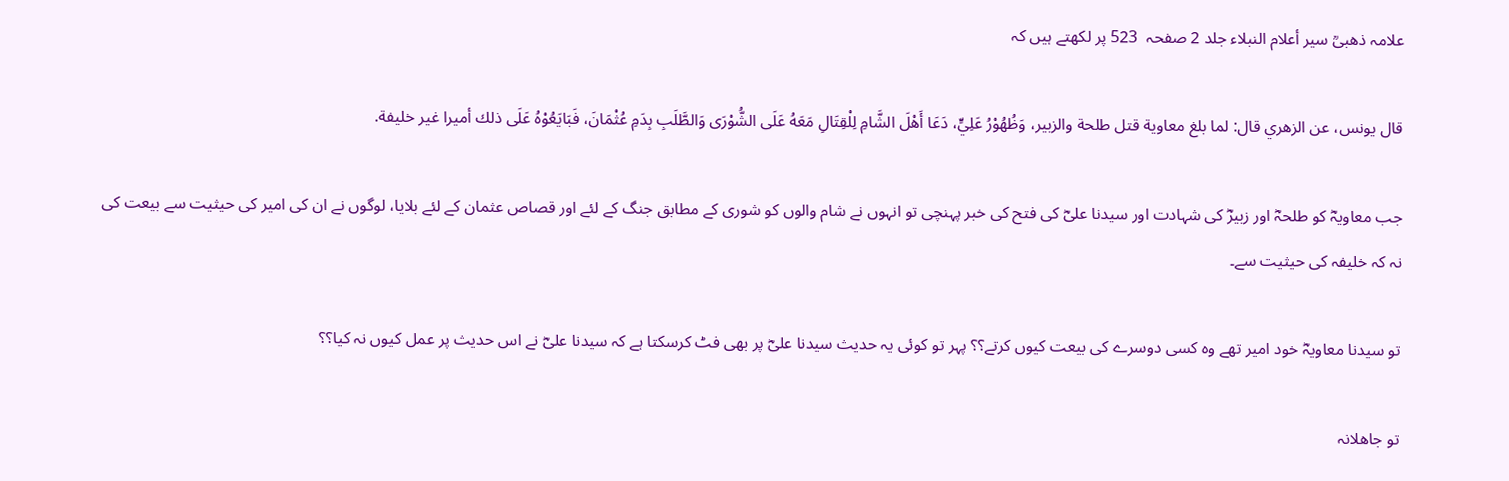علامہ ذھبیؒ سير أعلام النبلاء جلد 2 صفحہ  523 پر لکھتے ہیں کہ

قال يونس، عن الزهري قال: لما بلغ معاوية قتل طلحة والزبير، وَظُهُوْرُ عَلِيٍّ، دَعَا أَهْلَ الشَّامِ لِلْقِتَالِ مَعَهُ عَلَى الشُّوْرَى وَالطَّلَبِ بِدَمِ عُثْمَانَ، فَبَايَعُوْهُ عَلَى ذلك أميرا غير خليفة.

جب معاویہؓ کو طلحہؓ اور زبیرؓ کی شہادت اور سیدنا علیؓ کی فتح کی خبر پہنچی تو انہوں نے شام والوں کو شوری کے مطابق جنگ کے لئے اور قصاص عثمان کے لئے بلایا، لوگوں نے ان کی امیر کی حیثیت سے بیعت کی نہ کہ خلیفہ کی حیثیت سے۔

تو سیدنا معاویہؓ خود امیر تھے وہ کسی دوسرے کی بیعت کیوں کرتے؟؟ پہر تو کوئی یہ حدیث سیدنا علیؓ پر بھی فٹ کرسکتا ہے کہ سیدنا علیؓ نے اس حدیث پر عمل کیوں نہ کیا؟؟

تو جاھلانہ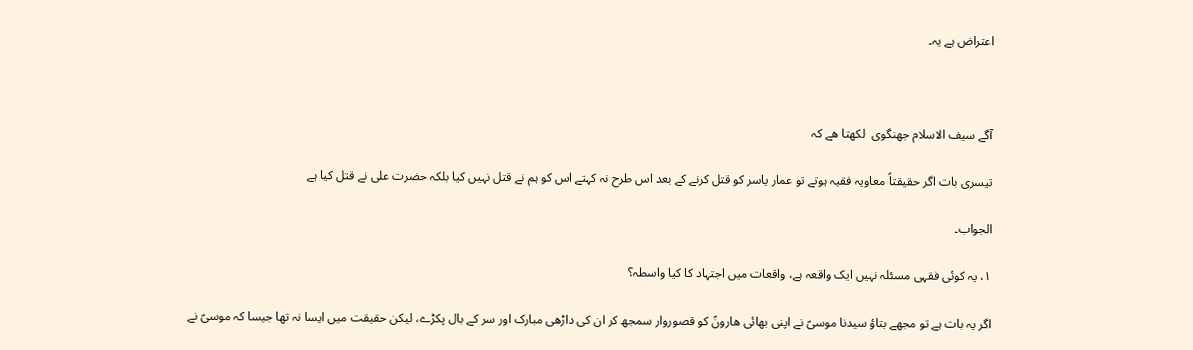اعتراض ہے یہ۔



آگے سیف الاسلام جھنگوی  لکھتا ھے کہ

تیسری بات اگر حقیقتاً معاویہ فقیہ ہوتے تو عمار یاسر کو قتل کرنے کے بعد اس طرح نہ کہتے اس کو ہم نے قتل نہیں کیا بلکہ حضرت علی نے قتل کیا ہے

الجواب۔

۱، یہ کوئی فقہی مسئلہ نہیں ایک واقعہ ہے، واقعات میں اجتہاد کا کیا واسطہ؟

اگر یہ بات ہے تو مجھے بتاؤ سیدنا موسیؑ نے اپنی بھائی ھارونؑ کو قصوروار سمجھ کر ان کی داڑھی مبارک اور سر کے بال پکڑے، لیکن حقیقت میں ایسا نہ تھا جیسا کہ موسیؑ نے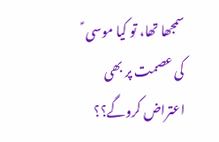سمجھا تھا، تو کیا موسی ؑ کی عصمت پر بھی اعتراض کروگے؟؟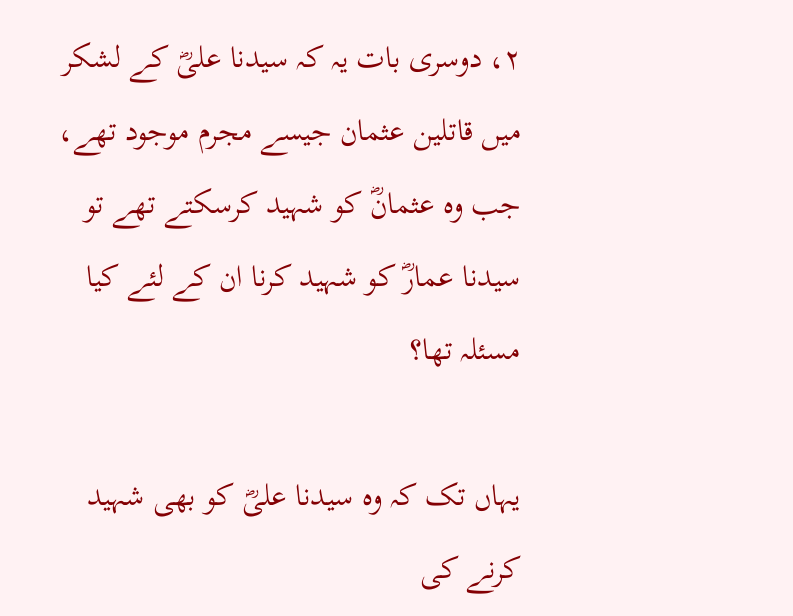۲، دوسری بات یہ کہ سیدنا علیؓ کے لشکر میں قاتلین عثمان جیسے مجرم موجود تھے، جب وہ عثمانؓ کو شہید کرسکتے تھے تو سیدنا عمارؓ کو شہید کرنا ان کے لئے کیا مسئلہ تھا؟

یہاں تک کہ وہ سیدنا علیؓ کو بھی شہید کرنے کی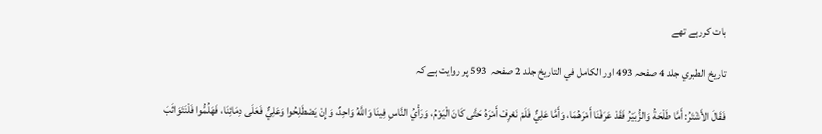بات کررہے تھے

تاريخ الطبري جلد 4 صفحہ 493 اور الكامل في التاريخ جلد 2 صفحہ  593 پر روایت ہے کہ

فَقَالَ الأَشْتَرُ: أَمَّا طَلْحَةُ وَالزُّبَيْرُ فَقَدْ عَرَفْنَا أَمْرَهُمَا، وَأَمَّا عَلِيٌّ فَلَمْ نَعْرِفْ أَمْرَهُ حَتَّى كَانَ الْيَوْمُ، وَرَأْيُ النَّاسِ فِينَا وَاللَّهُ وَاحِدٌ، وَإِنْ يَصْطَلِحُوا وَعَلِيٌّ فَعَلَى دِمَائِنَا، فَهَلُمُّوا فَلْنَتَوَاثَبَ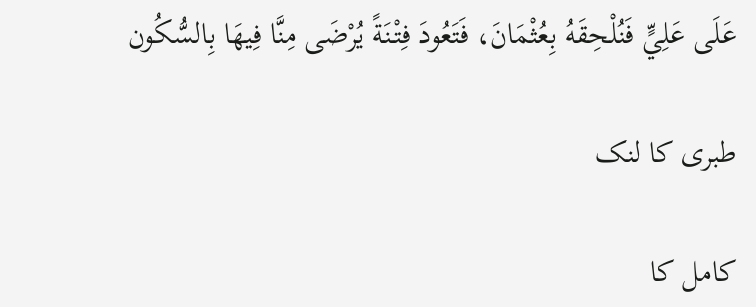عَلَى عَلِيٍّ فَنُلْحِقَهُ بِعُثْمَانَ، فَتَعُودَ فِتْنَةً يُرْضَى مِنَّا فِيهَا بِالسُّكُون

طبری کا لنک

کامل کا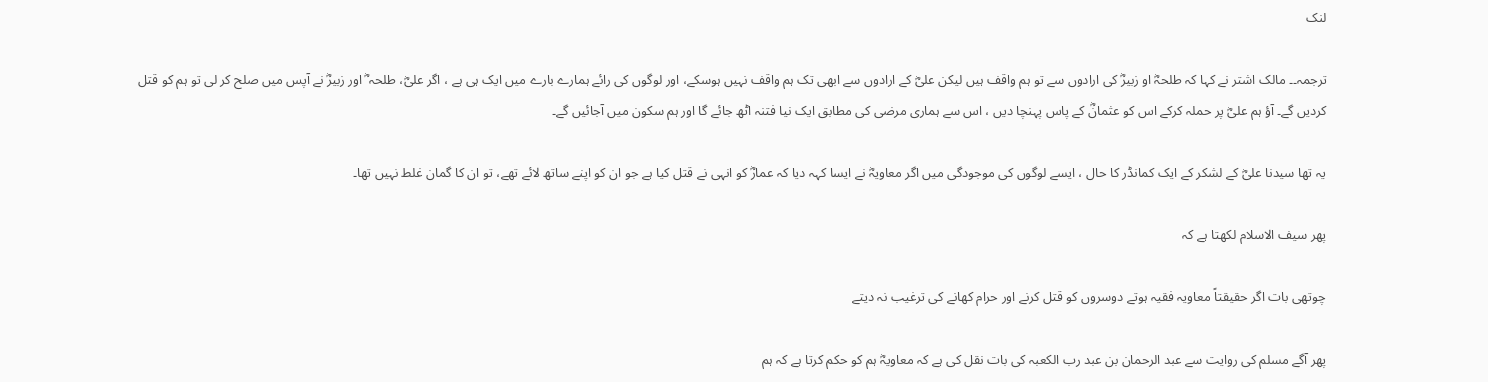لنک

ترجمہ۔۔ مالک اشتر نے کہا کہ طلحہؓ او زبیرؓ کی ارادوں سے تو ہم واقف ہیں لیکن علیؓ کے ارادوں سے ابھی تک ہم واقف نہیں ہوسکے، اور لوگوں کی رائے ہمارے بارے میں ایک ہی ہے ، اگر علیؓ، طلحہ ؓ اور زبیرؓ نے آپس میں صلح کر لی تو ہم کو قتل کردیں گے۔ آؤ ہم علیؓ پر حملہ کرکے اس کو عثمانؓ کے پاس پہنچا دیں ، اس سے ہماری مرضی کی مطابق ایک نیا فتنہ اٹھ جائے گا اور ہم سکون میں آجائیں گے۔

یہ تھا سیدنا علیؓ کے لشکر کے ایک کمانڈر کا حال ، ایسے لوگوں کی موجودگی میں اگر معاویہؓ نے ایسا کہہ دیا کہ عمارؓ کو انہی نے قتل کیا ہے جو ان کو اپنے ساتھ لائے تھے، تو ان کا گمان غلط نہیں تھا۔

پھر سیف الاسلام لکھتا ہے کہ

چوتھی بات اگر حقیقتاً معاویہ فقیہ ہوتے دوسروں کو قتل کرنے اور حرام کھانے کی ترغیب نہ دیتے

پھر آگے مسلم کی روایت سے عبد الرحمان بن عبد رب الکعبہ کی بات نقل کی ہے کہ معاویہؓ ہم کو حکم کرتا ہے کہ ہم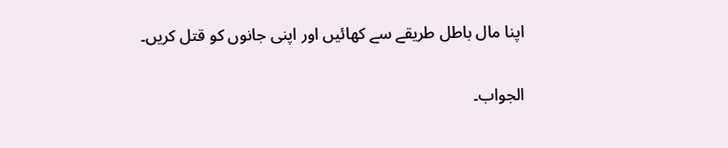اپنا مال باطل طریقے سے کھائیں اور اپنی جانوں کو قتل کریں۔

الجواب۔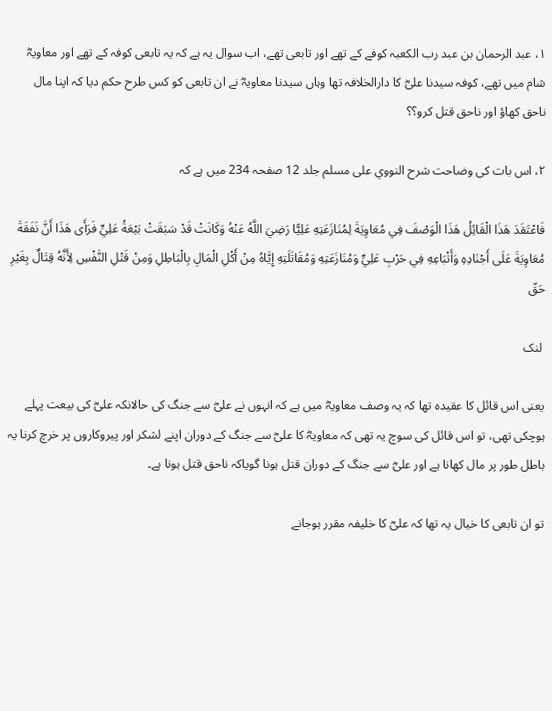۱، عبد الرحمان بن عبد رب الکعبہ کوفے کے تھے اور تابعی تھے، اب سوال یہ ہے کہ یہ تابعی کوفہ کے تھے اور معاویہؓ شام میں تھے، کوفہ سیدنا علیؓ کا دارالخلافہ تھا وہاں سیدنا معاویہؓ نے ان تابعی کو کس طرح حکم دیا کہ اپنا مال ناحق کھاؤ اور ناحق قتل کرو؟؟

۲، اس بات کی وضاحت شرح النووي على مسلم جلد 12 صفحہ 234 میں ہے کہ

فَاعْتَقَدَ هَذَا الْقَائِلُ هَذَا الْوَصْفَ فِي مُعَاوِيَةَ لِمُنَازَعَتِهِ عَلِيًّا رَضِيَ اللَّهُ عَنْهُ وَكَانَتْ قَدْ سَبَقَتْ بَيْعَةُ عَلِيٍّ فَرَأَى هَذَا أَنَّ نَفَقَةَ مُعَاوِيَةَ عَلَى أَجْنَادِهِ وَأَتْبَاعِهِ فِي حَرْبِ عَلِيٍّ وَمُنَازَعَتِهِ وَمُقَاتَلَتِهِ إِيَّاهُ مِنْ أَكْلِ الْمَالِ بِالْبَاطِلِ وَمِنْ قَتْلِ النَّفْسِ لِأَنَّهُ قِتَالٌ بِغَيْرِ حَقّ

 لنک

یعنی اس قائل کا عقیدہ تھا کہ یہ وصف معاویہؓ میں ہے کہ انہوں نے علیؓ سے جنگ کی حالانکہ علیؓ کی بیعت پہلے ہوچکی تھی، تو اس قائل کی سوچ یہ تھی کہ معاویہؓ کا علیؓ سے جنگ کے دوران اپنے لشکر اور پیروکاروں پر خرچ کرنا یہ باطل طور پر مال کھانا ہے اور علیؓ سے جنگ کے دوران قتل ہونا گویاکہ ناحق قتل ہونا ہے۔

تو ان تابعی کا خیال یہ تھا کہ علیؓ کا خلیفہ مقرر ہوجانے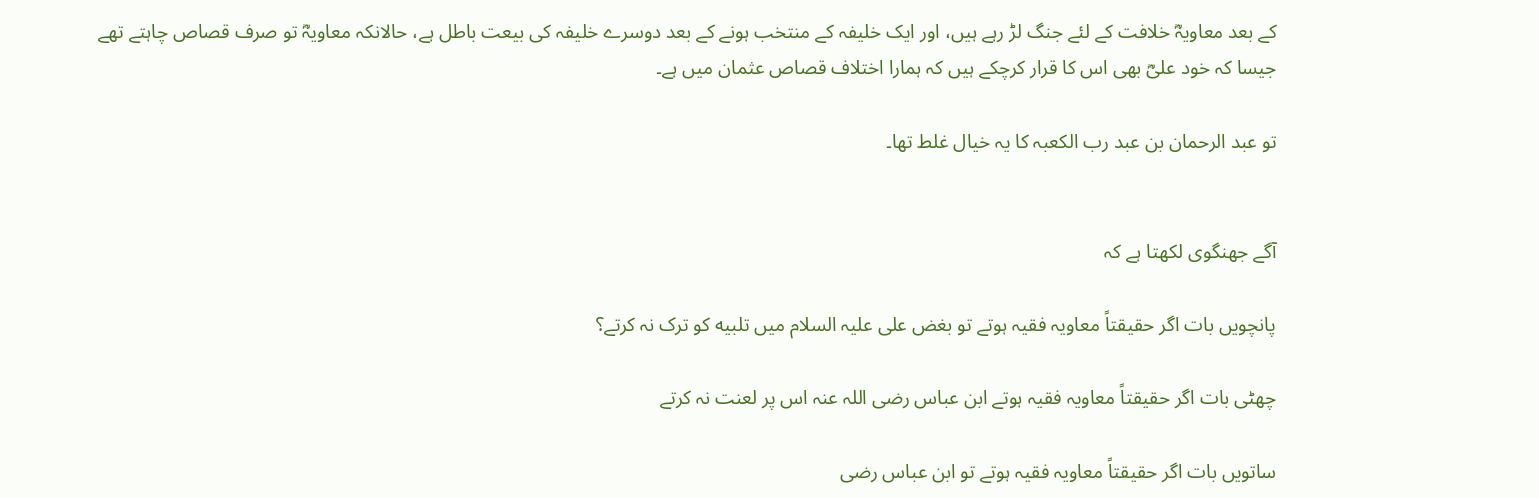کے بعد معاویہؓ خلافت کے لئے جنگ لڑ رہے ہیں، اور ایک خلیفہ کے منتخب ہونے کے بعد دوسرے خلیفہ کی بیعت باطل ہے، حالانکہ معاویہؓ تو صرف قصاص چاہتے تھے جیسا کہ خود علیؓ بھی اس کا قرار کرچکے ہیں کہ ہمارا اختلاف قصاص عثمان میں ہے۔

تو عبد الرحمان بن عبد رب الکعبہ کا یہ خیال غلط تھا۔


آگے جھنگوی لکھتا ہے کہ

پانچویں بات اگر حقیقتاً معاویہ فقیہ ہوتے تو بغض علی علیہ السلام میں تلبیه کو ترک نہ کرتے؟

چھٹی بات اگر حقیقتاً معاویہ فقیہ ہوتے ابن عباس رضی اللہ عنہ اس پر لعنت نہ کرتے

ساتویں بات اگر حقیقتاً معاویہ فقیہ ہوتے تو ابن عباس رضی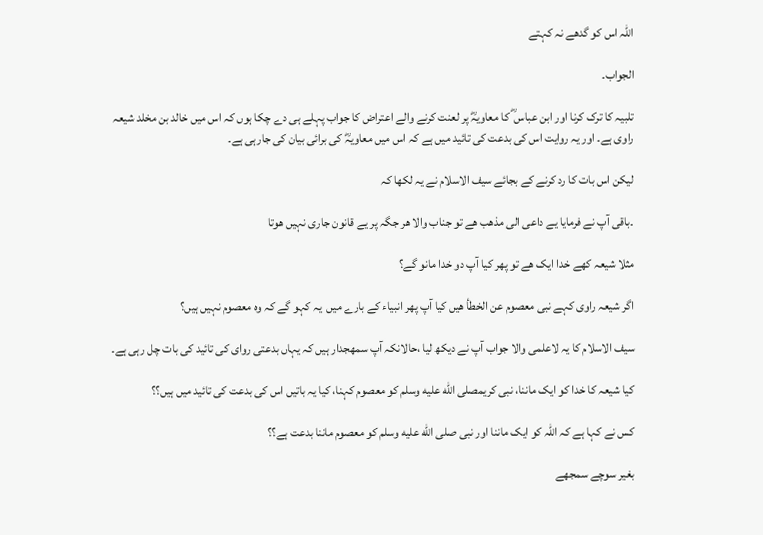اللہ اس کو گدھے نہ کہتے

الجواب۔

تلبیہ کا ترک کرنا اور ابن عباس ؓ کا معاویہؓ پر لعنت کرنے والے اعتراض کا جواب پہلے ہی دے چکا ہوں کہ اس میں خالد بن مخلد شیعہ راوی ہے۔ اور یہ روایت اس کی بدعت کی تائید میں ہے کہ اس میں معاویہؓ کی برائی بیان کی جارہی ہے۔

لیکن اس بات کا رد کرنے کے بجائے سیف الاسلام نے یہ لکھا کہ

۔باقی آپ نے فرمایا یے داعی الی مذھب ھے تو جناب والا ھر جگہ پر یے قانون جاری نہیں ھوتا

مثلا شیعہ کھے خدا ایک ھے تو پھر کیا آپ دو خدا مانو گے؟

اگر شیعہ راوی کہے نبی معصوم عن الخطأ ھیں کیا آپ پھر انبیاء کے بارے میں  یہ کہو گے کہ وہ معصوم نہیں ہیں؟

سیف الاسلام کا یہ لاعلمی والا جواب آپ نے دیکھ لیا ،حالانکہ آپ سمھجدار ہیں کہ یہاں بدعتی روای کی تائید کی بات چل رہی ہے۔

کیا شیعہ کا خدا کو ایک ماننا، نبی کریمصلى الله عليه وسلم کو معصوم کہنا، کیا یہ باتیں اس کی بدعت کی تائید میں ہیں؟؟

کس نے کہا ہے کہ اللہ کو ایک ماننا اور نبی صلى الله عليه وسلم کو معصوم ماننا بدعت ہے؟؟

بغیر سوچے سمجھے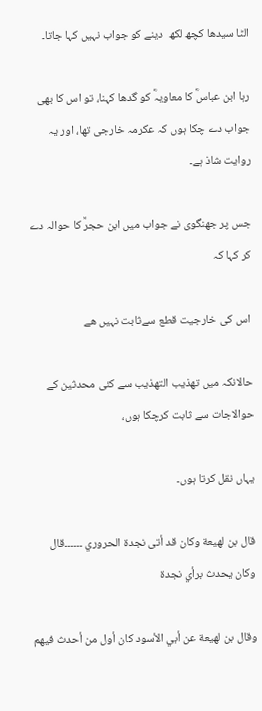الٹا سیدھا کچھ لکھ  دینے کو جواب نہیں کہا جاتا۔

رہا ابن عباسؓ کا معاویہؓ کو گدھا کہنا، تو اس کا بھی جواب دے چکا ہوں کہ عکرمہ خارجی تھا، اور یہ روایت شاذ ہے۔

جس پر جھنگوی نے جواب میں ابن حجرؒ کا حوالہ دے کر کہا کہ

 اس کی خارجیت قطع سےثابت نہیں ھے

حالانکہ میں تھذیب التھذیب سے کئی محدثین کے حوالاجات سے ثابت کرچکا ہوں،

یہاں نقل کرتا ہوں۔

قال بن لهيعة وكان قد أتى نجدة الحروري ۔۔۔۔۔۔قال وكان يحدث برأي نجدة

وقال بن لهيعة عن أبي الأسود كان أول من أحدث فيهم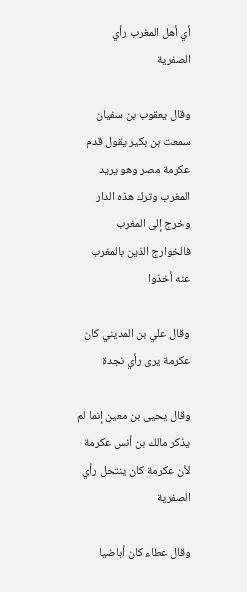أي أهل المغرب رأي الصفرية

وقال يعقوب بن سفيان سمعت بن بكير يقول قدم عكرمة مصر وهو يريد المغرب وترك هذه الدار وخرج إلى المغرب فالخوارج الذين بالمغرب عنه أخذوا

وقال علي بن المديني كان عكرمة يرى رأي نجدة

وقال يحيى بن معين إنما لم يذكر مالك بن أنس عكرمة لأن عكرمة كان ينتحل رأي الصفرية

وقال عطاء كان أباضيا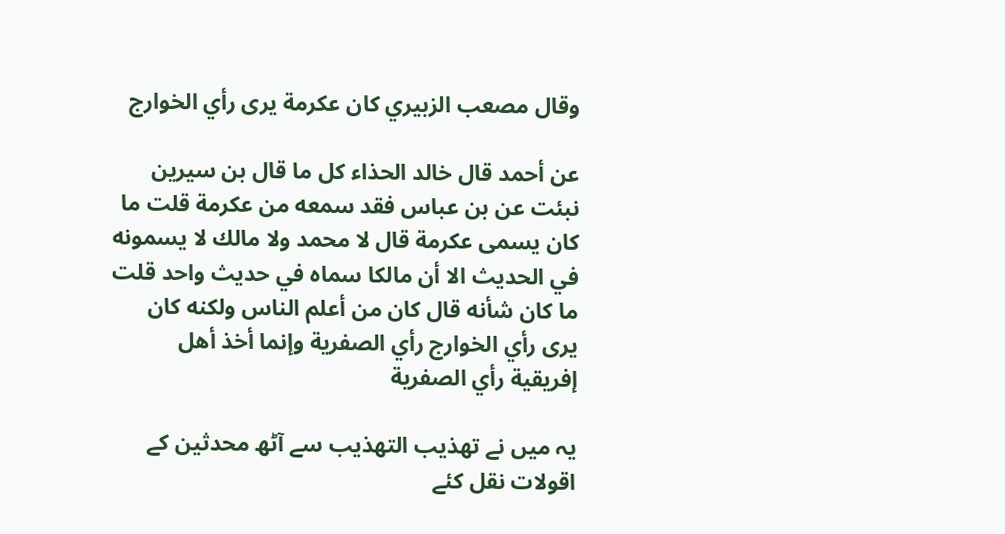وقال مصعب الزبيري كان عكرمة يرى رأي الخوارج

عن أحمد قال خالد الحذاء كل ما قال بن سيرين نبئت عن بن عباس فقد سمعه من عكرمة قلت ما كان يسمى عكرمة قال لا محمد ولا مالك لا يسمونه في الحديث الا أن مالكا سماه في حديث واحد قلت ما كان شأنه قال كان من أعلم الناس ولكنه كان يرى رأي الخوارج رأي الصفرية وإنما أخذ أهل إفريقية رأي الصفرية

یہ میں نے تھذیب التھذیب سے آٹھ محدثین کے اقولات نقل کئے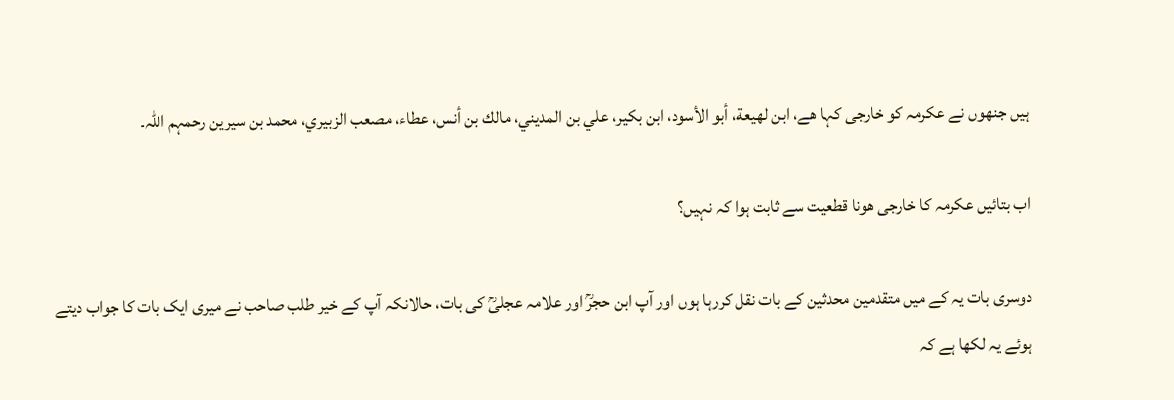ہیں جنھوں نے عکرمہ کو خارجی کہا ھے، ابن لهيعة، أبو الأسود، ابن بكير، علي بن المديني، مالك بن أنس، عطاء، مصعب الزبيري، محمد بن سيرين رحمہم اللہ۔

اب بتائیں عکرمہ کا خارجی ھونا قطعیت سے ثابت ہوا کہ نہیں؟

دوسری بات یہ کے میں متقدمین محدثین کے بات نقل کررہا ہوں اور آپ ابن حجرؒ اور علامہ عجلیؒ کی بات، حالانکہ آپ کے خیر طلب صاحب نے میری ایک بات کا جواب دیتے ہوئے یہ لکھا ہے کہ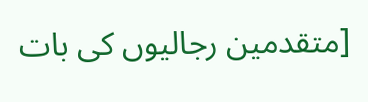[متقدمین رجالیوں کی بات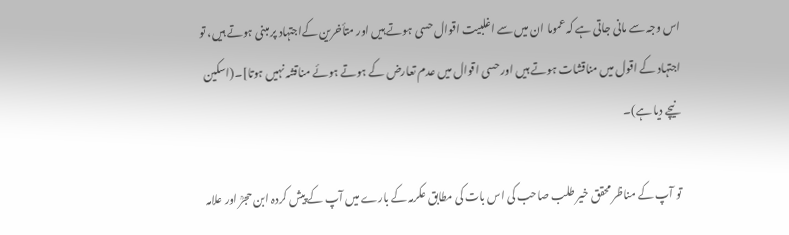اس وجہ سے مانی جاتی ہے کہ عموما ان میں سے اغلبیت اقوال حسی ہوتے ہیں اور متأخرین کےاجتہاد پر مبنی ہوتے ہیں، تو اجتہاد کے اقول میں مناقشات ہوتے ہیں اور حسی اقوال میں عدم تعارض کے ہوتے ہوئے مناقشہ نہیں ہوتا]۔(اسکین نیچے دیا ہے)۔

تو آپ کے مناظر محقق خیر طلب صاحب کی اس بات کی مطابق عکرمہ کے بارے میں آپ کے پیش کردہ ابن حجرؒ اور علامہ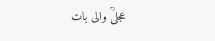عجلیؒ والی بات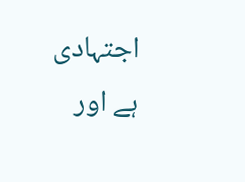اجتہادی ہے اور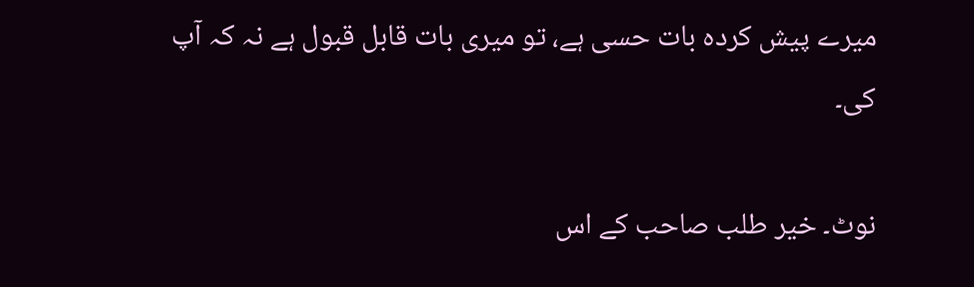میرے پیش کردہ بات حسی ہے، تو میری بات قابل قبول ہے نہ کہ آپ کی۔

نوٹ۔ خیر طلب صاحب کے اس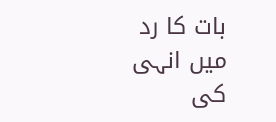بات کا رد میں انہی کی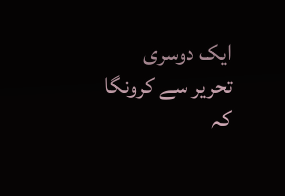ایک دوسری تحریر سے کرونگا کہ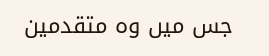جس میں وہ متقدمین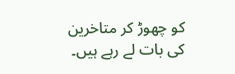کو چھوڑ کر متاخرین کی بات لے رہے ہیں۔